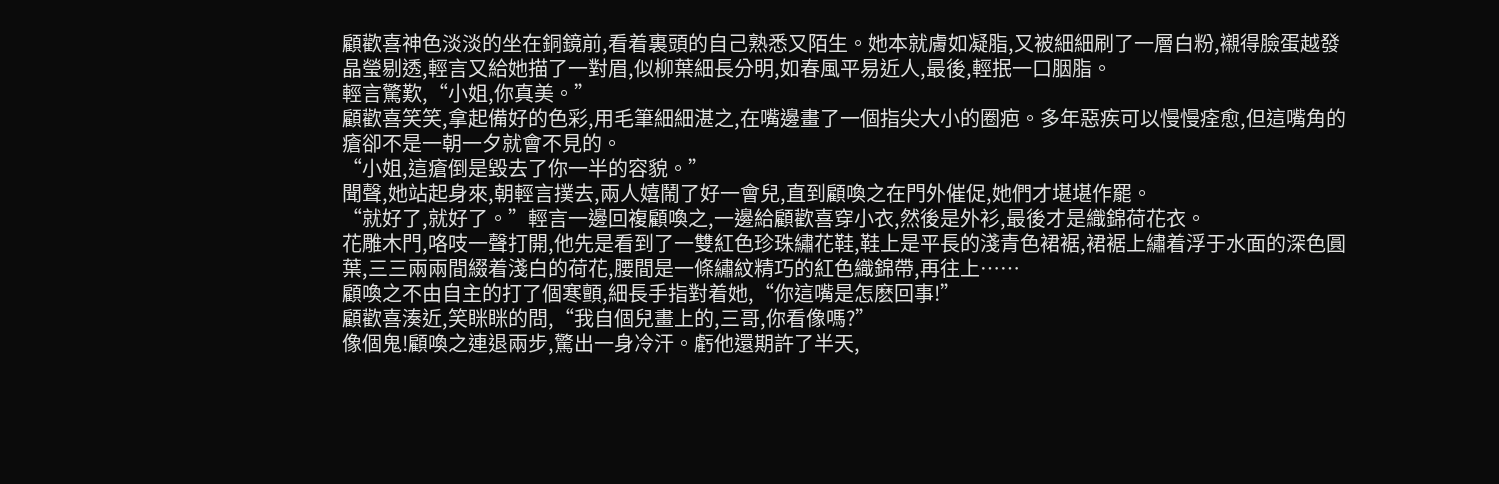顧歡喜神色淡淡的坐在銅鏡前,看着裏頭的自己熟悉又陌生。她本就膚如凝脂,又被細細刷了一層白粉,襯得臉蛋越發晶瑩剔透,輕言又給她描了一對眉,似柳葉細長分明,如春風平易近人,最後,輕抿一口胭脂。
輕言驚歎,“小姐,你真美。”
顧歡喜笑笑,拿起備好的色彩,用毛筆細細湛之,在嘴邊畫了一個指尖大小的圈疤。多年惡疾可以慢慢痊愈,但這嘴角的瘡卻不是一朝一夕就會不見的。
“小姐,這瘡倒是毀去了你一半的容貌。”
聞聲,她站起身來,朝輕言撲去,兩人嬉鬧了好一會兒,直到顧喚之在門外催促,她們才堪堪作罷。
“就好了,就好了。”輕言一邊回複顧喚之,一邊給顧歡喜穿小衣,然後是外衫,最後才是織錦荷花衣。
花雕木門,咯吱一聲打開,他先是看到了一雙紅色珍珠繡花鞋,鞋上是平長的淺青色裙裾,裙裾上繡着浮于水面的深色圓葉,三三兩兩間綴着淺白的荷花,腰間是一條繡紋精巧的紅色織錦帶,再往上……
顧喚之不由自主的打了個寒顫,細長手指對着她,“你這嘴是怎麽回事!”
顧歡喜湊近,笑眯眯的問,“我自個兒畫上的,三哥,你看像嗎?”
像個鬼!顧喚之連退兩步,驚出一身冷汗。虧他還期許了半天,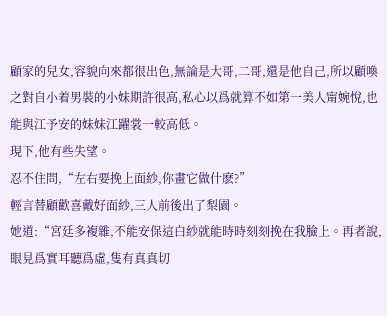顧家的兒女,容貌向來都很出色,無論是大哥,二哥,還是他自己,所以顧喚之對自小着男裝的小妹期許很高,私心以爲就算不如第一美人甯婉悅,也能與江予安的妹妹江躍裳一較高低。
現下,他有些失望。
忍不住問,“左右要挽上面紗,你畫它做什麽?”
輕言替顧歡喜戴好面紗,三人前後出了梨園。
她道:“宮廷多複雜,不能安保這白紗就能時時刻刻挽在我臉上。再者說,眼見爲實耳聽爲虛,隻有真真切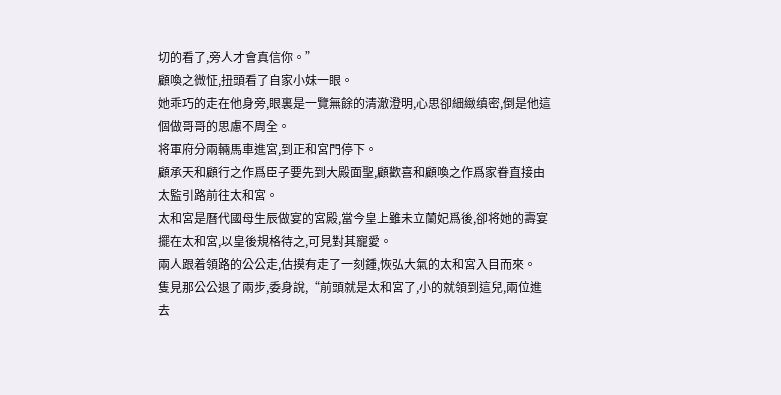切的看了,旁人才會真信你。”
顧喚之微怔,扭頭看了自家小妹一眼。
她乖巧的走在他身旁,眼裏是一覽無餘的清澈澄明,心思卻細緻缜密,倒是他這個做哥哥的思慮不周全。
将軍府分兩輛馬車進宮,到正和宮門停下。
顧承天和顧行之作爲臣子要先到大殿面聖,顧歡喜和顧喚之作爲家眷直接由太監引路前往太和宮。
太和宮是曆代國母生辰做宴的宮殿,當今皇上雖未立蘭妃爲後,卻将她的壽宴擺在太和宮,以皇後規格待之,可見對其寵愛。
兩人跟着領路的公公走,估摸有走了一刻鍾,恢弘大氣的太和宮入目而來。
隻見那公公退了兩步,委身說,“前頭就是太和宮了,小的就領到這兒,兩位進去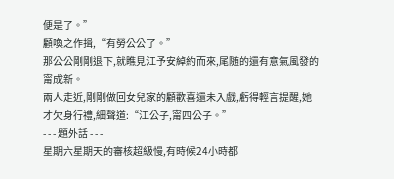便是了。”
顧喚之作揖,“有勞公公了。”
那公公剛剛退下,就瞧見江予安綽約而來,尾随的還有意氣風發的甯成新。
兩人走近,剛剛做回女兒家的顧歡喜還未入戲,虧得輕言提醒,她才欠身行禮,細聲道:“江公子,甯四公子。”
- - - 題外話 - - -
星期六星期天的審核超級慢,有時候24小時都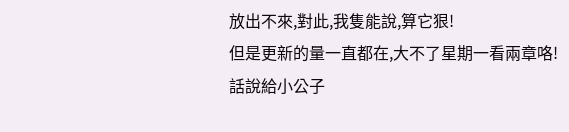放出不來,對此,我隻能說,算它狠!
但是更新的量一直都在,大不了星期一看兩章咯!
話說給小公子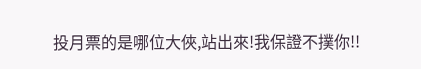投月票的是哪位大俠,站出來!我保證不撲你!!